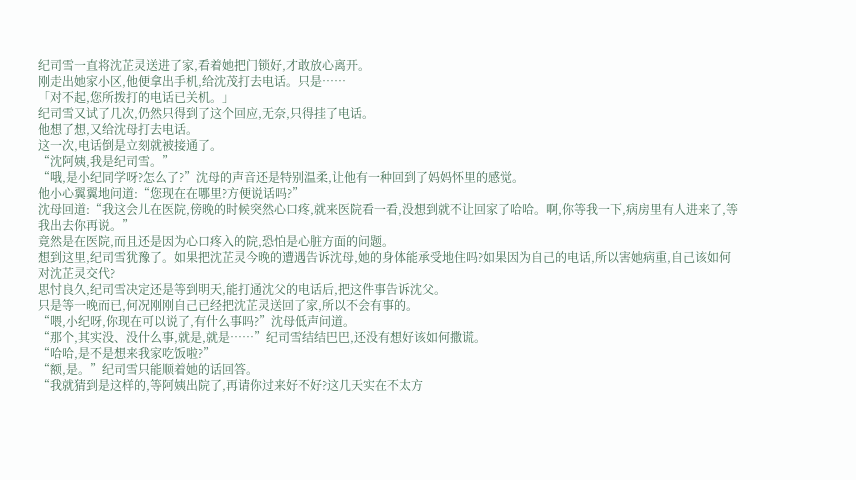纪司雪一直将沈芷灵送进了家,看着她把门锁好,才敢放心离开。
刚走出她家小区,他便拿出手机,给沈茂打去电话。只是……
「对不起,您所拨打的电话已关机。」
纪司雪又试了几次,仍然只得到了这个回应,无奈,只得挂了电话。
他想了想,又给沈母打去电话。
这一次,电话倒是立刻就被接通了。
“沈阿姨,我是纪司雪。”
“哦,是小纪同学呀?怎么了?”沈母的声音还是特别温柔,让他有一种回到了妈妈怀里的感觉。
他小心翼翼地问道:“您现在在哪里?方便说话吗?”
沈母回道:“我这会儿在医院,傍晚的时候突然心口疼,就来医院看一看,没想到就不让回家了哈哈。啊,你等我一下,病房里有人进来了,等我出去你再说。”
竟然是在医院,而且还是因为心口疼入的院,恐怕是心脏方面的问题。
想到这里,纪司雪犹豫了。如果把沈芷灵今晚的遭遇告诉沈母,她的身体能承受地住吗?如果因为自己的电话,所以害她病重,自己该如何对沈芷灵交代?
思忖良久,纪司雪决定还是等到明天,能打通沈父的电话后,把这件事告诉沈父。
只是等一晚而已,何况刚刚自己已经把沈芷灵送回了家,所以不会有事的。
“喂,小纪呀,你现在可以说了,有什么事吗?”沈母低声问道。
“那个,其实没、没什么事,就是,就是……”纪司雪结结巴巴,还没有想好该如何撒谎。
“哈哈,是不是想来我家吃饭啦?”
“额,是。”纪司雪只能顺着她的话回答。
“我就猜到是这样的,等阿姨出院了,再请你过来好不好?这几天实在不太方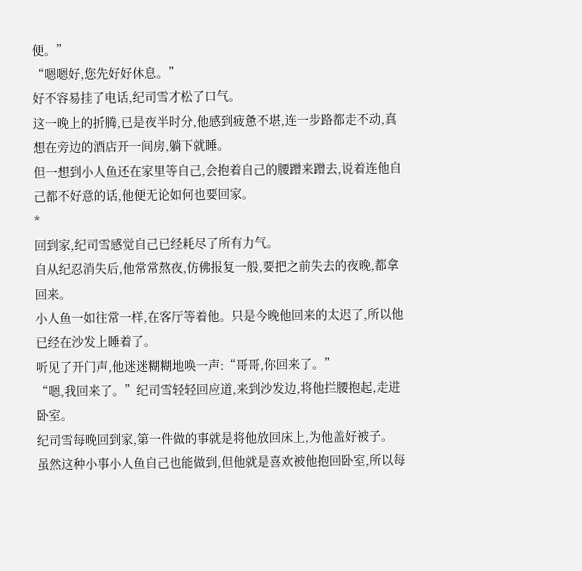便。”
“嗯嗯好,您先好好休息。”
好不容易挂了电话,纪司雪才松了口气。
这一晚上的折腾,已是夜半时分,他感到疲惫不堪,连一步路都走不动,真想在旁边的酒店开一间房,躺下就睡。
但一想到小人鱼还在家里等自己,会抱着自己的腰蹭来蹭去,说着连他自己都不好意的话,他便无论如何也要回家。
*
回到家,纪司雪感觉自己已经耗尽了所有力气。
自从纪忍消失后,他常常熬夜,仿佛报复一般,要把之前失去的夜晚,都拿回来。
小人鱼一如往常一样,在客厅等着他。只是今晚他回来的太迟了,所以他已经在沙发上睡着了。
听见了开门声,他迷迷糊糊地唤一声:“哥哥,你回来了。”
“嗯,我回来了。”纪司雪轻轻回应道,来到沙发边,将他拦腰抱起,走进卧室。
纪司雪每晚回到家,第一件做的事就是将他放回床上,为他盖好被子。
虽然这种小事小人鱼自己也能做到,但他就是喜欢被他抱回卧室,所以每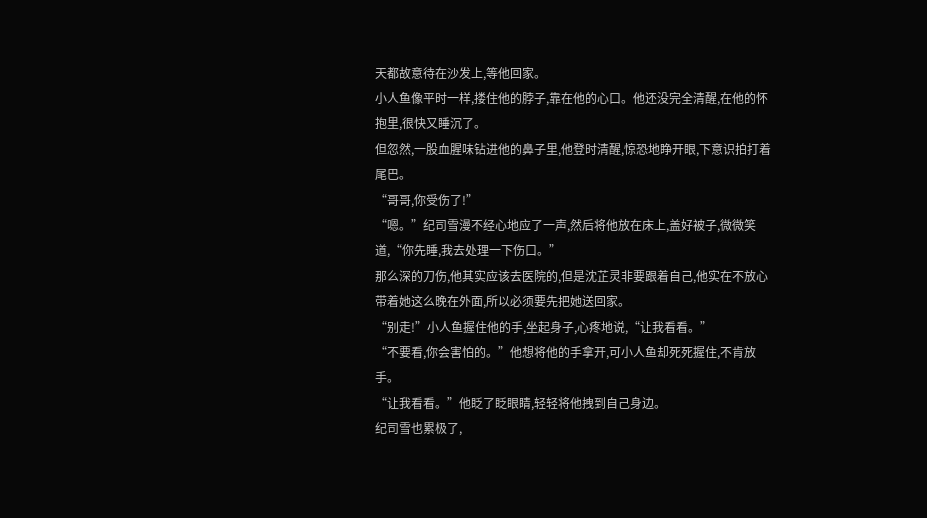天都故意待在沙发上,等他回家。
小人鱼像平时一样,搂住他的脖子,靠在他的心口。他还没完全清醒,在他的怀抱里,很快又睡沉了。
但忽然,一股血腥味钻进他的鼻子里,他登时清醒,惊恐地睁开眼,下意识拍打着尾巴。
“哥哥,你受伤了!”
“嗯。”纪司雪漫不经心地应了一声,然后将他放在床上,盖好被子,微微笑道,“你先睡,我去处理一下伤口。”
那么深的刀伤,他其实应该去医院的,但是沈芷灵非要跟着自己,他实在不放心带着她这么晚在外面,所以必须要先把她送回家。
“别走!”小人鱼握住他的手,坐起身子,心疼地说,“让我看看。”
“不要看,你会害怕的。”他想将他的手拿开,可小人鱼却死死握住,不肯放手。
“让我看看。”他眨了眨眼睛,轻轻将他拽到自己身边。
纪司雪也累极了,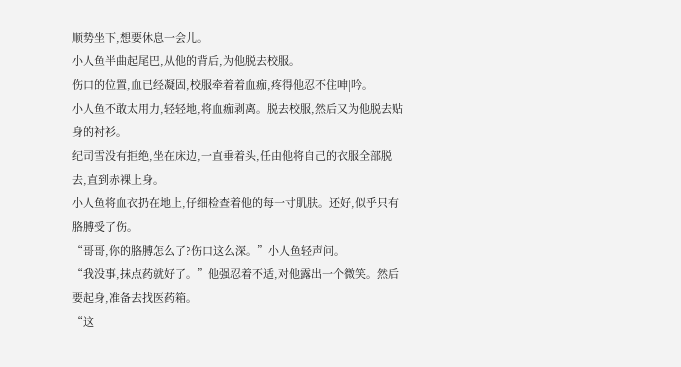顺势坐下,想要休息一会儿。
小人鱼半曲起尾巴,从他的背后,为他脱去校服。
伤口的位置,血已经凝固,校服牵着着血痂,疼得他忍不住呻|吟。
小人鱼不敢太用力,轻轻地,将血痂剥离。脱去校服,然后又为他脱去贴身的衬衫。
纪司雪没有拒绝,坐在床边,一直垂着头,任由他将自己的衣服全部脱去,直到赤裸上身。
小人鱼将血衣扔在地上,仔细检查着他的每一寸肌肤。还好,似乎只有胳膊受了伤。
“哥哥,你的胳膊怎么了?伤口这么深。”小人鱼轻声问。
“我没事,抹点药就好了。”他强忍着不适,对他露出一个微笑。然后要起身,准备去找医药箱。
“这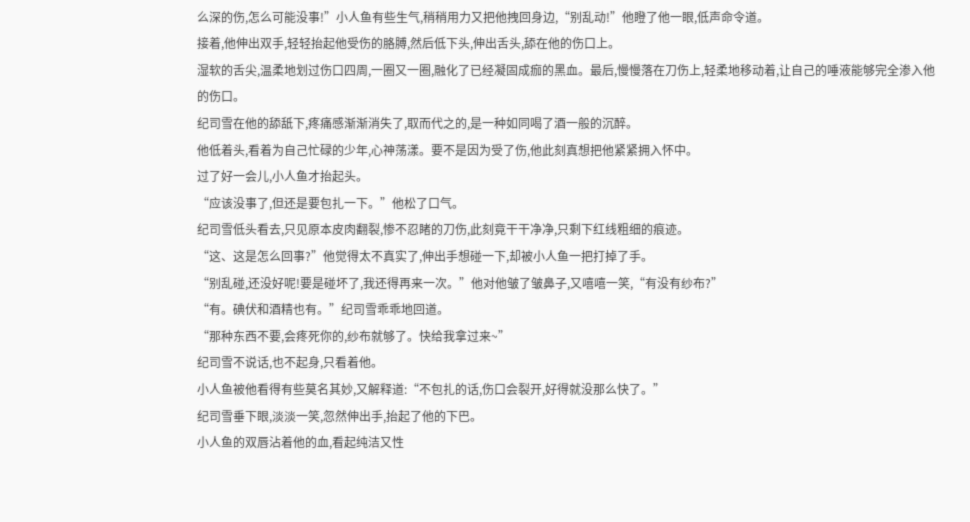么深的伤,怎么可能没事!”小人鱼有些生气,稍稍用力又把他拽回身边,“别乱动!”他瞪了他一眼,低声命令道。
接着,他伸出双手,轻轻抬起他受伤的胳膊,然后低下头,伸出舌头,舔在他的伤口上。
湿软的舌尖,温柔地划过伤口四周,一圈又一圈,融化了已经凝固成痂的黑血。最后,慢慢落在刀伤上,轻柔地移动着,让自己的唾液能够完全渗入他的伤口。
纪司雪在他的舔舐下,疼痛感渐渐消失了,取而代之的,是一种如同喝了酒一般的沉醉。
他低着头,看着为自己忙碌的少年,心神荡漾。要不是因为受了伤,他此刻真想把他紧紧拥入怀中。
过了好一会儿,小人鱼才抬起头。
“应该没事了,但还是要包扎一下。”他松了口气。
纪司雪低头看去,只见原本皮肉翻裂,惨不忍睹的刀伤,此刻竟干干净净,只剩下红线粗细的痕迹。
“这、这是怎么回事?”他觉得太不真实了,伸出手想碰一下,却被小人鱼一把打掉了手。
“别乱碰,还没好呢!要是碰坏了,我还得再来一次。”他对他皱了皱鼻子,又嘻嘻一笑,“有没有纱布?”
“有。碘伏和酒精也有。”纪司雪乖乖地回道。
“那种东西不要,会疼死你的,纱布就够了。快给我拿过来~”
纪司雪不说话,也不起身,只看着他。
小人鱼被他看得有些莫名其妙,又解释道:“不包扎的话,伤口会裂开,好得就没那么快了。”
纪司雪垂下眼,淡淡一笑,忽然伸出手,抬起了他的下巴。
小人鱼的双唇沾着他的血,看起纯洁又性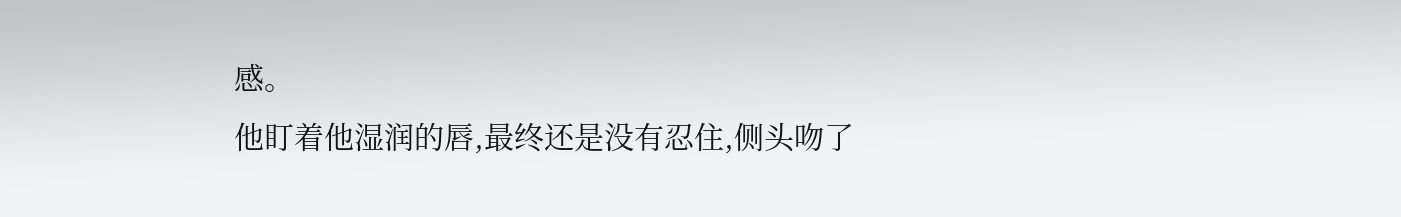感。
他盯着他湿润的唇,最终还是没有忍住,侧头吻了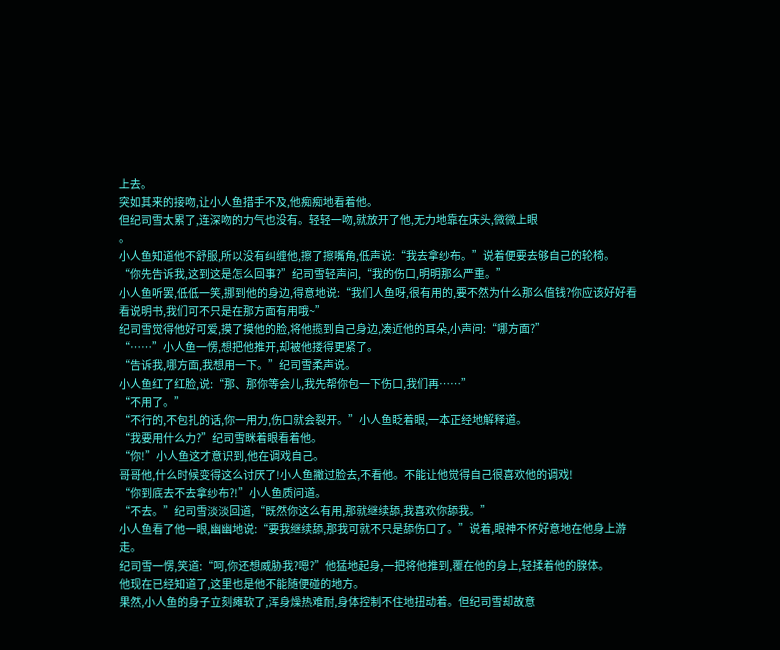上去。
突如其来的接吻,让小人鱼措手不及,他痴痴地看着他。
但纪司雪太累了,连深吻的力气也没有。轻轻一吻,就放开了他,无力地靠在床头,微微上眼
。
小人鱼知道他不舒服,所以没有纠缠他,擦了擦嘴角,低声说:“我去拿纱布。”说着便要去够自己的轮椅。
“你先告诉我,这到这是怎么回事?”纪司雪轻声问,“我的伤口,明明那么严重。”
小人鱼听罢,低低一笑,挪到他的身边,得意地说:“我们人鱼呀,很有用的,要不然为什么那么值钱?你应该好好看看说明书,我们可不只是在那方面有用哦~”
纪司雪觉得他好可爱,摸了摸他的脸,将他揽到自己身边,凑近他的耳朵,小声问:“哪方面?”
“……”小人鱼一愣,想把他推开,却被他搂得更紧了。
“告诉我,哪方面,我想用一下。”纪司雪柔声说。
小人鱼红了红脸,说:“那、那你等会儿,我先帮你包一下伤口,我们再……”
“不用了。”
“不行的,不包扎的话,你一用力,伤口就会裂开。”小人鱼眨着眼,一本正经地解释道。
“我要用什么力?”纪司雪眯着眼看着他。
“你!”小人鱼这才意识到,他在调戏自己。
哥哥他,什么时候变得这么讨厌了!小人鱼撇过脸去,不看他。不能让他觉得自己很喜欢他的调戏!
“你到底去不去拿纱布?!”小人鱼质问道。
“不去。”纪司雪淡淡回道,“既然你这么有用,那就继续舔,我喜欢你舔我。”
小人鱼看了他一眼,幽幽地说:“要我继续舔,那我可就不只是舔伤口了。”说着,眼神不怀好意地在他身上游走。
纪司雪一愣,笑道:“呵,你还想威胁我?嗯?”他猛地起身,一把将他推到,覆在他的身上,轻揉着他的腺体。
他现在已经知道了,这里也是他不能随便碰的地方。
果然,小人鱼的身子立刻瘫软了,浑身燥热难耐,身体控制不住地扭动着。但纪司雪却故意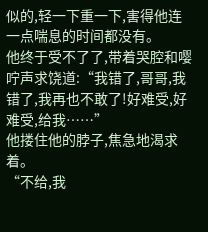似的,轻一下重一下,害得他连一点喘息的时间都没有。
他终于受不了了,带着哭腔和嘤咛声求饶道:“我错了,哥哥,我错了,我再也不敢了!好难受,好难受,给我……”
他搂住他的脖子,焦急地渴求着。
“不给,我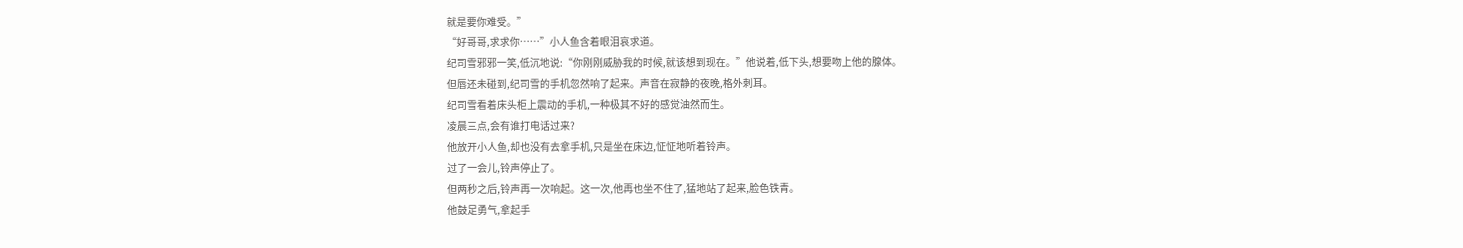就是要你难受。”
“好哥哥,求求你……”小人鱼含着眼泪哀求道。
纪司雪邪邪一笑,低沉地说:“你刚刚威胁我的时候,就该想到现在。”他说着,低下头,想要吻上他的腺体。
但唇还未碰到,纪司雪的手机忽然响了起来。声音在寂静的夜晚,格外刺耳。
纪司雪看着床头柜上震动的手机,一种极其不好的感觉油然而生。
凌晨三点,会有谁打电话过来?
他放开小人鱼,却也没有去拿手机,只是坐在床边,怔怔地听着铃声。
过了一会儿,铃声停止了。
但两秒之后,铃声再一次响起。这一次,他再也坐不住了,猛地站了起来,脸色铁青。
他鼓足勇气,拿起手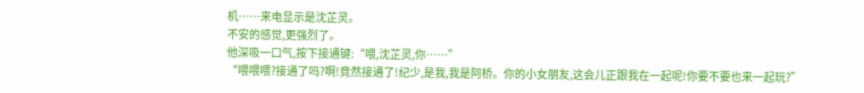机……来电显示是沈芷灵。
不安的感觉,更强烈了。
他深吸一口气,按下接通键:“喂,沈芷灵,你……”
“喂喂喂?接通了吗?啊!竟然接通了!纪少,是我,我是阿桥。你的小女朋友,这会儿正跟我在一起呢!你要不要也来一起玩?”